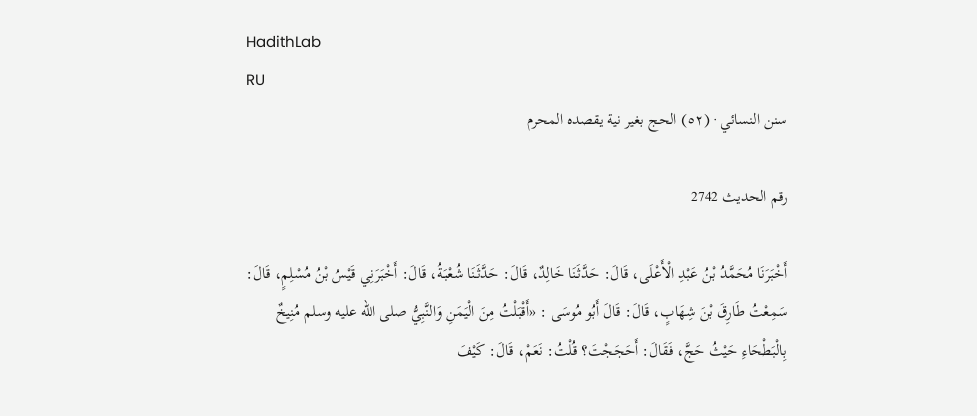HadithLab
RU
سنن النسائي · (٥٢) الحج بغير نية يقصده المحرم

رقم الحديث 2742

أَخْبَرَنَا مُحَمَّدُ بْنُ عَبْدِ الْأَعْلَى، قَالَ: حَدَّثَنَا خَالِدٌ، قَالَ: حَدَّثَنَا شُعْبَةُ، قَالَ: أَخْبَرَنِي قَيْسُ بْنُ مُسْلِمٍ، قَالَ: سَمِعْتُ طَارِقَ بْنَ شِهَابٍ، قَالَ: قَالَ أَبُو مُوسَى : «أَقْبَلْتُ مِنَ الْيَمَنِ وَالنَّبِيُّ صلى الله عليه وسلم مُنِيخٌ بِالْبَطْحَاءِ حَيْثُ حَجَّ، فَقَالَ: أَحَجَجْتَ؟ قُلْتُ: نَعَمْ، قَالَ: كَيْفَ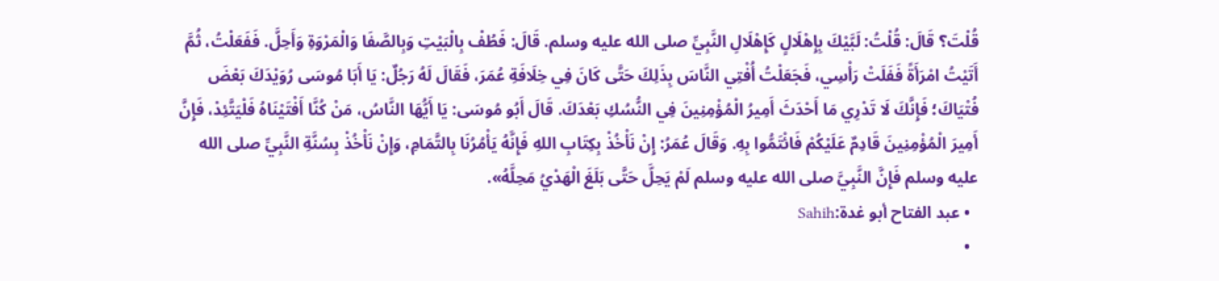قُلْتَ؟ قَالَ: قُلْتُ: لَبَّيْكَ بِإِهْلَالٍ كَإِهْلَالِ النَّبِيِّ صلى الله عليه وسلم. قَالَ: فَطُفْ بِالْبَيْتِ وَبِالصَّفَا وَالْمَرْوَةِ وَأَحِلَّ. فَفَعَلْتُ، ثُمَّ أَتَيْتُ امْرَأَةً فَفَلَتْ رَأْسِي، فَجَعَلْتُ أُفْتِي النَّاسَ بِذَلِكَ حَتَّى كَانَ فِي خِلَافَةِ عُمَرَ، فَقَالَ لَهُ رَجُلٌ: يَا أَبَا مُوسَى رُوَيْدَكَ بَعْضَ فُتْيَاكَ؛ فَإِنَّكَ لَا تَدْرِي مَا أَحْدَثَ أَمِيرُ الْمُؤْمِنِينَ فِي النُّسُكِ بَعْدَكَ. قَالَ أَبُو مُوسَى: يَا أَيُّهَا النَّاسُ، مَنْ كُنَّا أَفْتَيْنَاهُ فَلْيَتَّئِدْ، فَإِنَّ أَمِيرَ الْمُؤْمِنِينَ قَادِمٌ عَلَيْكُمْ فَائْتَمُّوا بِهِ. وَقَالَ عُمَرُ: إِنْ نَأْخُذْ بِكِتَابِ اللهِ فَإِنَّهُ يَأْمُرُنَا بِالتَّمَامِ، وَإِنْ نَأْخُذْ بِسُنَّةِ النَّبِيِّ صلى الله عليه وسلم فَإِنَّ النَّبِيَّ صلى الله عليه وسلم لَمْ يَحِلَّ حَتَّى بَلَغَ الْهَدْيُ مَحِلَّهُ».
  • عبد الفتاح أبو غدة:Sahih
  •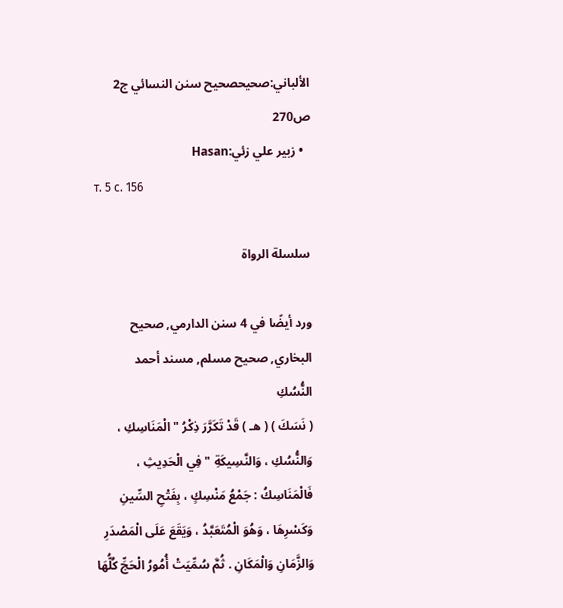الألباني:صحيحصحيح سنن النسائي ج2 ص270
  • زبير علي زئي:Hasan
т. 5 с. 156

سلسلة الرواة

ورد أيضًا في 4 سنن الدارمي, صحيح البخاري, صحيح مسلم, مسند أحمد
النُّسُكِ
( نَسَكَ ) ( هـ ) قَدْ تَكَرَّرَ ذِكْرُ " الْمَنَاسِكِ ، وَالنُّسُكِ ، وَالنَّسِيكَةِ " فِي الْحَدِيثِ ، فَالْمَنَاسِكُ : جَمْعُ مَنْسِكٍ ، بِفَتْحِ السِّينِ وَكَسْرِهَا ، وَهُوَ الْمُتَعَبَّدُ ، وَيَقَعَ عَلَى الْمَصْدَرِ وَالزَّمَانِ وَالْمَكَانِ . ثُمَّ سُمِّيَتْ أُمُورُ الْحَجِّ كُلُّهَا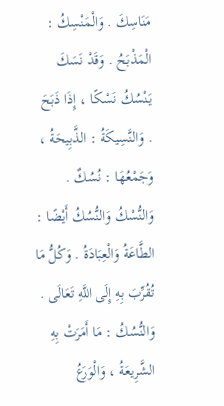مَنَاسِكَ . وَالْمَنْسِكُ : الْمَذْبَحُ . وَقَدْ نَسَكَ يَنْسُكُ نَسْكًا ، إِذَا ذَبَحَ . وَالنَّسِيكَةُ : الذَّبِيحَةُ ، وَجَمْعُهَا : نُسُكٌ . وَالنُّسْكُ وَالنُّسُكُ أَيْضًا : الطَّاعَةُ وَالْعِبَادَةُ . وَكُلُّ مَا تُقُرِّبَ بِهِ إِلَى اللَّهِ تَعَالَى . وَالنُّسُكُ : مَا أَمَرَتْ بِهِ الشَّرِيعَةُ ، وَالْوَرَعُ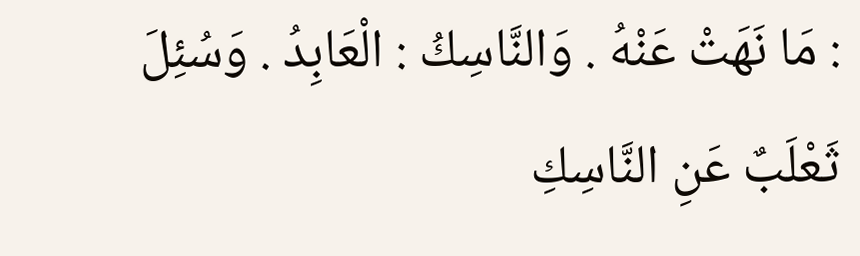: مَا نَهَتْ عَنْهُ . وَالنَّاسِكُ : الْعَابِدُ . وَسُئِلَ ثَعْلَبٌ عَنِ النَّاسِكِ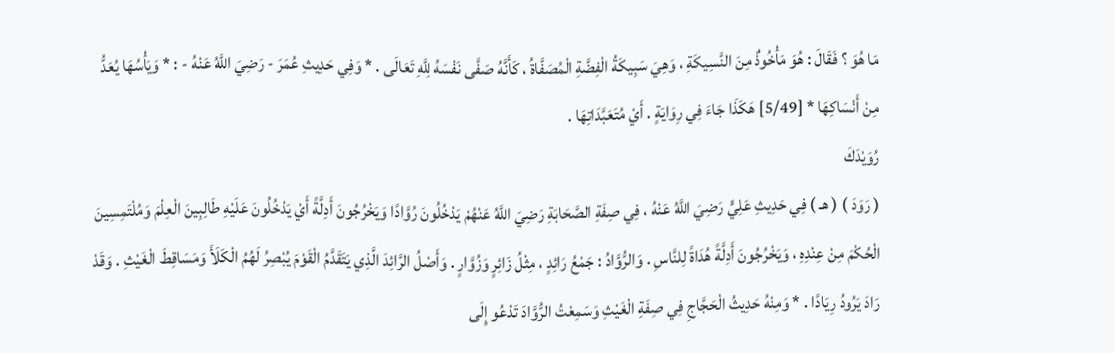مَا هُوَ ؟ فَقَالَ : هُوَ مَأْخُوذٌ مِنَ النَّسِيكَةِ ، وَهِيَ سَبِيكَةُ الْفِضَّةِ الْمُصَفَّاةُ ، كَأَنَّهُ صَفَّى نَفْسَهُ لِلَّهِ تَعَالَى . * وَفِي حَدِيثِ عُمَرَ - رَضِيَ اللَّهُ عَنْهُ - : * وَيَأْسُهَا يُعَدُّ مِنْ أَنْسَاكِهَا * [5/49] هَكَذَا جَاءَ فِي رِوَايَةٍ . أَيْ مُتَعَبَّدَاتِهَا .
رُوَيْدَكَ
( رَوَدَ ) ( هـ ) فِي حَدِيثِ عَلِيٍّ رَضِيَ اللَّهُ عَنْهُ ، فِي صِفَةِ الصَّحَابَةِ رَضِيَ اللَّهُ عَنْهُمْ يَدْخُلُونَ رُوَّادًا وَيَخْرُجُونَ أَدِلَّةً أَيْ يَدْخُلُونَ عَلَيْهِ طَالِبِينَ الْعِلْمَ وَمُلْتَمِسِينَ الْحُكْمَ مِنْ عِنْدِهِ ، وَيَخْرُجُونَ أَدِلَّةً هُدَاةً لِلنَّاسِ . وَالرُّوَّادُ : جَمْعُ رَائِدٍ ، مِثْلُ زَائِرٍ وَزُوَّارٍ . وَأَصْلُ الرَّائِدَ الَّذِي يَتَقَدَّمُ الْقَوْمَ يُبْصِرُ لَهُمُ الْكَلَأَ وَمَسَاقِطَ الْغَيْثِ . وَقَدْ رَادَ يَرُودُ رِيَادًا . * وَمِنْهُ حَدِيثُ الْحَجَّاجِ فِي صِفَةِ الْغَيْثِ وَسَمِعْتُ الرُّوَّادَ تَدْعُو إِلَى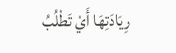رِيَادَتِهَا أَيْ تَطْلُبُ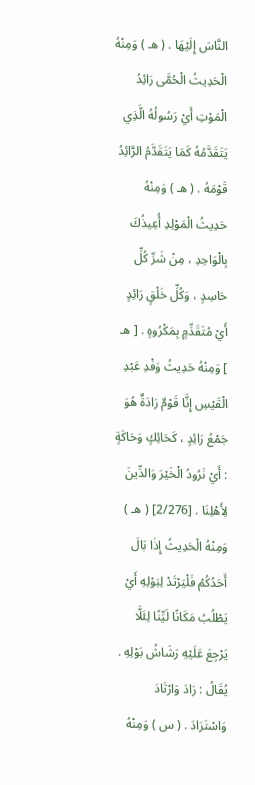النَّاسَ إِلَيْهَا . ( هـ ) وَمِنْهُ الْحَدِيثُ الْحُمَّى رَائِدُ الْمَوْتِ أَيْ رَسُولُهُ الَّذِي يَتَقَدَّمُهُ كَمَا يَتَقَدَّمُ الرَّائِدُ قَوْمَهُ . ( هـ ) وَمِنْهُ حَدِيثُ الْمَوْلِدِ أُعِيذُكَ بِالْوَاحِدِ ، مِنْ شَرِّ كُلِّ حَاسِدٍ ، وَكُلِّ خَلْقٍ رَائِدٍ أَيْ مُتَقَدِّمٍ بِمَكْرُوهٍ . [ هـ ] وَمِنْهُ حَدِيثُ وَفْدِ عَبْدِ الْقَيْسِ إِنَّا قَوْمٌ رَادَةٌ هُوَ جَمْعُ رَائِدٍ ، كَحَائِكٍ وَحَاكَةٍ : أَيْ نَرُودُ الْخَيْرَ وَالدِّينَ لِأَهْلِنَا . [2/276] ( هـ ) وَمِنْهُ الْحَدِيثُ إِذَا بَالَ أَحَدُكُمْ فَلْيَرْتَدْ لِبَوْلِهِ أَيْ يَطْلُبُ مَكَانًا لَيِّنًا لِئَلَّا يَرْجِعَ عَلَيْهِ رَشَاشُ بَوْلِهِ . يُقَالُ : رَادَ وَارْتَادَ وَاسْتَرَادَ . ( س ) وَمِنْهُ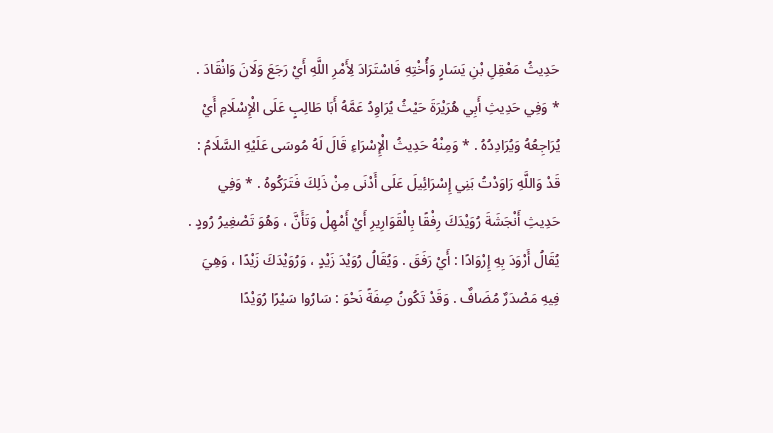حَدِيثُ مَعْقِلِ بْنِ يَسَارٍ وَأُخْتِهِ فَاسْتَرَادَ لِأَمْرِ اللَّهِ أَيْ رَجَعَ وَلَانَ وَانْقَادَ . * وَفِي حَدِيثِ أَبِي هُرَيْرَةَ حَيْثُ يُرَاوِدُ عَمَّهُ أَبَا طَالِبٍ عَلَى الْإِسْلَامِ أَيْ يُرَاجِعُهُ وَيُرَادِدُهُ . * وَمِنْهُ حَدِيثُ الْإِسْرَاءِ قَالَ لَهُ مُوسَى عَلَيْهِ السَّلَامُ : قَدْ وَاللَّهِ رَاوَدْتُ بَنِي إِسْرَائِيلَ عَلَى أَدْنَى مِنْ ذَلِكَ فَتَرَكُوهُ . * وَفِي حَدِيثِ أَنْجَشَةَ رُوَيْدَكَ رِفْقًا بِالْقَوَارِيرِ أَيْ أَمْهِلْ وَتَأَنَّ ، وَهُوَ تَصْغِيرُ رُودٍ . يُقَالُ أَرْوَدَ بِهِ إِرْوَادًا : أَيْ رَفَقَ . وَيُقَالُ رُوَيْدَ زَيْدٍ ، وَرُوَيْدَكَ زَيْدًا ، وَهِيَ فِيهِ مَصْدَرٌ مُضَافٌ . وَقَدْ تَكُونُ صِفَةً نَحْوَ : سَارُوا سَيْرًا رُوَيْدًا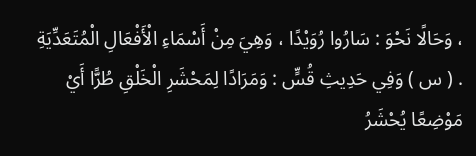، وَحَالًا نَحْوَ : سَارُوا رُوَيْدًا ، وَهِيَ مِنْ أَسْمَاءِ الْأَفْعَالِ الْمُتَعَدِّيَةِ . ( س ) وَفِي حَدِيثِ قُسٍّ : وَمَرَادًا لِمَحْشَرِ الْخَلْقِ طُرًّا أَيْ مَوْضِعًا يُحْشَرُ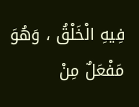فِيهِ الْخَلْقُ ، وَهُوَ مَفْعَلٌ مِنْ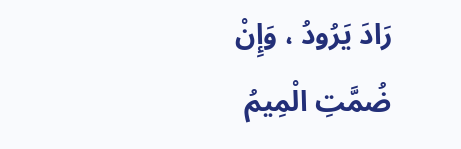رَادَ يَرُودُ ، وَإِنْ ضُمَّتِ الْمِيمُ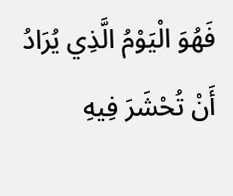فَهُوَ الْيَوْمُ الَّذِي يُرَادُ أَنْ تُحْشَرَ فِيهِ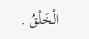الْخَلْقُ .